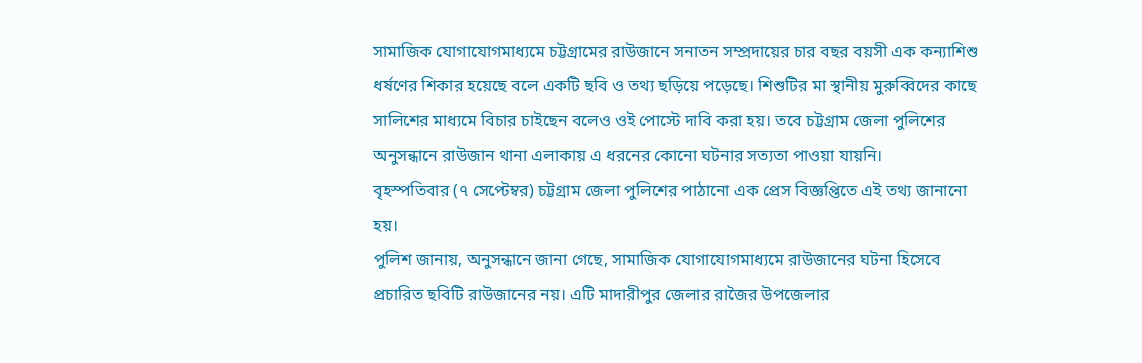সামাজিক যোগাযোগমাধ্যমে চট্টগ্রামের রাউজানে সনাতন সম্প্রদায়ের চার বছর বয়সী এক কন্যাশিশু ধর্ষণের শিকার হয়েছে বলে একটি ছবি ও তথ্য ছড়িয়ে পড়েছে। শিশুটির মা স্থানীয় মুরুব্বিদের কাছে সালিশের মাধ্যমে বিচার চাইছেন বলেও ওই পোস্টে দাবি করা হয়। তবে চট্টগ্রাম জেলা পুলিশের অনুসন্ধানে রাউজান থানা এলাকায় এ ধরনের কোনো ঘটনার সত্যতা পাওয়া যায়নি।
বৃহস্পতিবার (৭ সেপ্টেম্বর) চট্টগ্রাম জেলা পুলিশের পাঠানো এক প্রেস বিজ্ঞপ্তিতে এই তথ্য জানানো হয়।
পুলিশ জানায়, অনুসন্ধানে জানা গেছে, সামাজিক যোগাযোগমাধ্যমে রাউজানের ঘটনা হিসেবে প্রচারিত ছবিটি রাউজানের নয়। এটি মাদারীপুর জেলার রাজৈর উপজেলার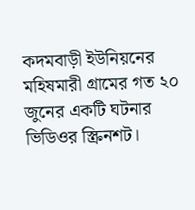কদমবাড়ী ইউনিয়নের মহিষমারী গ্রামের গত ২০ জুনের একটি ঘটনার ভিডিওর স্ক্রিনশট।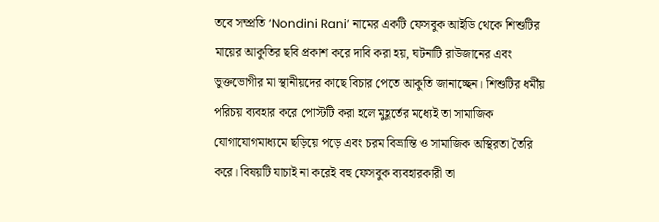তবে সম্প্রতি ‘Nondini Rani’ নামের একটি ফেসবুক আইডি থেকে শিশুটির মায়ের আকুতির ছবি প্রকাশ করে দাবি করা হয়, ঘটনাটি রাউজানের এবং ভুক্তভোগীর মা স্থানীয়দের কাছে বিচার পেতে আকুতি জানাচ্ছেন। শিশুটির ধর্মীয় পরিচয় ব্যবহার করে পোস্টটি করা হলে মুহূর্তের মধ্যেই তা সামাজিক যোগাযোগমাধ্যমে ছড়িয়ে পড়ে এবং চরম বিভ্রান্তি ও সামাজিক অস্থিরতা তৈরি করে। বিষয়টি যাচাই না করেই বহু ফেসবুক ব্যবহারকারী তা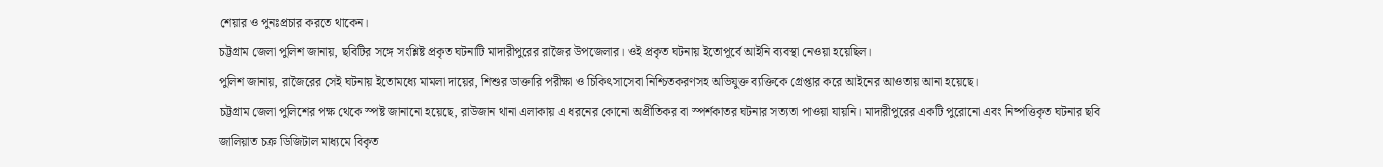শেয়ার ও পুনঃপ্রচার করতে থাকেন।
চট্টগ্রাম জেলা পুলিশ জানায়, ছবিটির সঙ্গে সংশ্লিষ্ট প্রকৃত ঘটনাটি মাদারীপুরের রাজৈর উপজেলার। ওই প্রকৃত ঘটনায় ইতোপূর্বে আইনি ব্যবস্থা নেওয়া হয়েছিল।
পুলিশ জানায়, রাজৈরের সেই ঘটনায় ইতোমধ্যে মামলা দায়ের, শিশুর ডাক্তারি পরীক্ষা ও চিকিৎসাসেবা নিশ্চিতকরণসহ অভিযুক্ত ব্যক্তিকে গ্রেপ্তার করে আইনের আওতায় আনা হয়েছে।
চট্টগ্রাম জেলা পুলিশের পক্ষ থেকে স্পষ্ট জানানো হয়েছে, রাউজান থানা এলাকায় এ ধরনের কোনো অপ্রীতিকর বা স্পর্শকাতর ঘটনার সত্যতা পাওয়া যায়নি। মাদারীপুরের একটি পুরোনো এবং নিষ্পত্তিকৃত ঘটনার ছবি জালিয়াত চক্র ডিজিটাল মাধ্যমে বিকৃত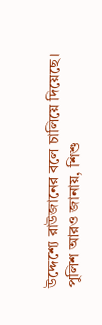উদ্দেশ্যে রাউজানের বলে চালিয়ে দিয়েছে।
পুলিশ আরও জানায়, শিশু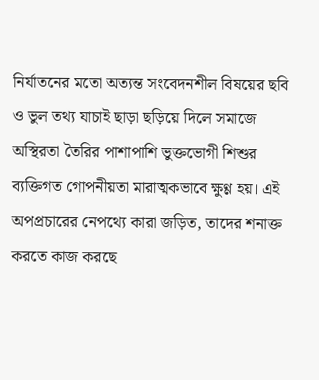নির্যাতনের মতো অত্যন্ত সংবেদনশীল বিষয়ের ছবি ও ভুল তথ্য যাচাই ছাড়া ছড়িয়ে দিলে সমাজে অস্থিরতা তৈরির পাশাপাশি ভুক্তভোগী শিশুর ব্যক্তিগত গোপনীয়তা মারাত্মকভাবে ক্ষুণ্ণ হয়। এই অপপ্রচারের নেপথ্যে কারা জড়িত, তাদের শনাক্ত করতে কাজ করছে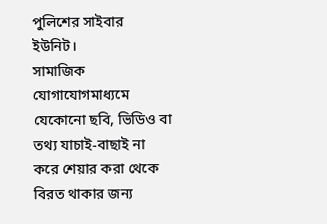পুলিশের সাইবার ইউনিট।
সামাজিক যোগাযোগমাধ্যমে যেকোনো ছবি, ভিডিও বা তথ্য যাচাই-বাছাই না করে শেয়ার করা থেকে বিরত থাকার জন্য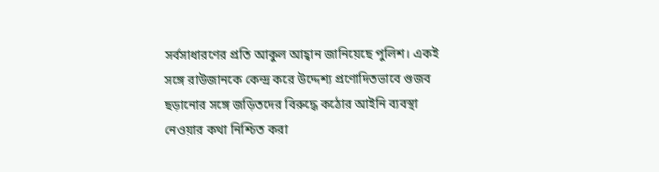সর্বসাধারণের প্রতি আকুল আহ্বান জানিয়েছে পুলিশ। একই সঙ্গে রাউজানকে কেন্দ্র করে উদ্দেশ্য প্রণোদিতভাবে গুজব ছড়ানোর সঙ্গে জড়িতদের বিরুদ্ধে কঠোর আইনি ব্যবস্থা নেওয়ার কথা নিশ্চিত করা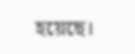হয়েছে।